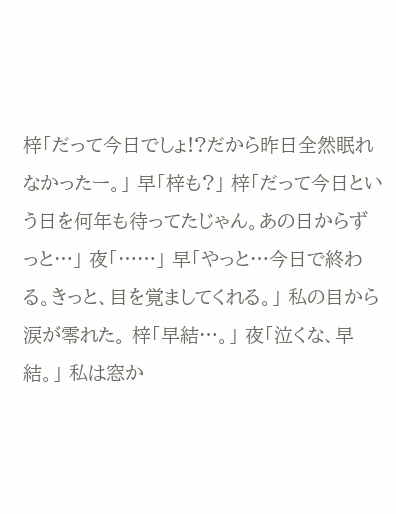梓「だって今日でしょ!?だから昨日全然眠れなかったー。」 早「梓も?」 梓「だって今日という日を何年も待ってたじゃん。あの日からずっと…」 夜「……」 早「やっと…今日で終わる。きっと、目を覚ましてくれる。」 私の目から涙が零れた。 梓「早結…。」 夜「泣くな、早結。」 私は窓か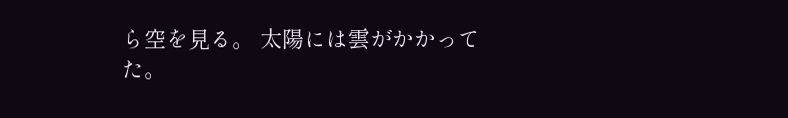ら空を見る。 太陽には雲がかかってた。